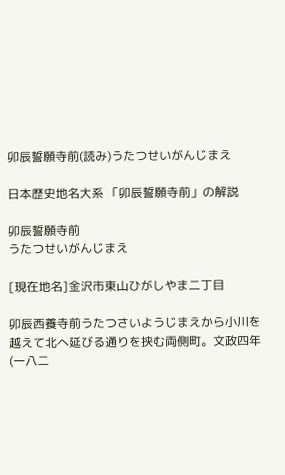卯辰誓願寺前(読み)うたつせいがんじまえ

日本歴史地名大系 「卯辰誓願寺前」の解説

卯辰誓願寺前
うたつせいがんじまえ

[現在地名]金沢市東山ひがしやま二丁目

卯辰西養寺前うたつさいようじまえから小川を越えて北へ延びる通りを挟む両側町。文政四年(一八二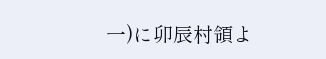一)に卯辰村領よ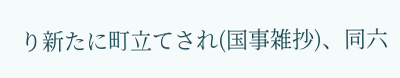り新たに町立てされ(国事雑抄)、同六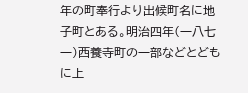年の町奉行より出候町名に地子町とある。明治四年(一八七一)西養寺町の一部などとどもに上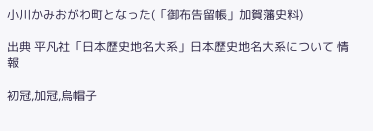小川かみおがわ町となった(「御布告留帳」加賀藩史料)

出典 平凡社「日本歴史地名大系」日本歴史地名大系について 情報

初冠,加冠,烏帽子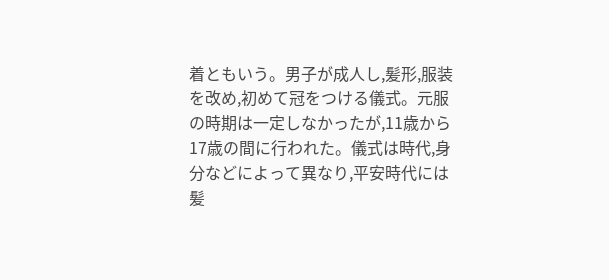着ともいう。男子が成人し,髪形,服装を改め,初めて冠をつける儀式。元服の時期は一定しなかったが,11歳から 17歳の間に行われた。儀式は時代,身分などによって異なり,平安時代には髪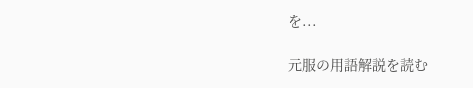を...

元服の用語解説を読む